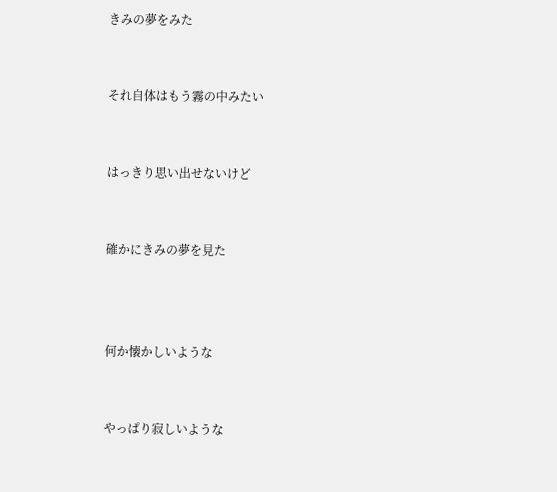きみの夢をみた


それ自体はもう霧の中みたい


はっきり思い出せないけど


確かにきみの夢を見た



何か懐かしいような


やっぱり寂しいような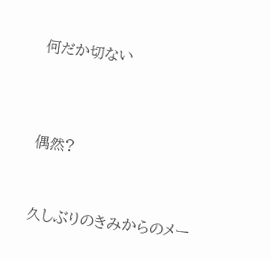何だか切ない



偶然?


久しぶりのきみからのメー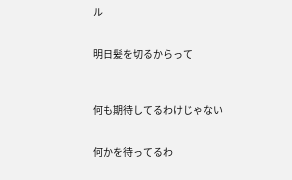ル


明日髪を切るからって



何も期待してるわけじゃない


何かを待ってるわ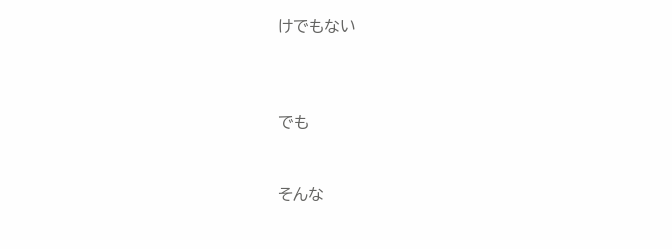けでもない



でも


そんな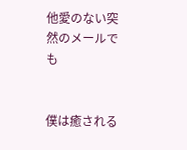他愛のない突然のメールでも


僕は癒される